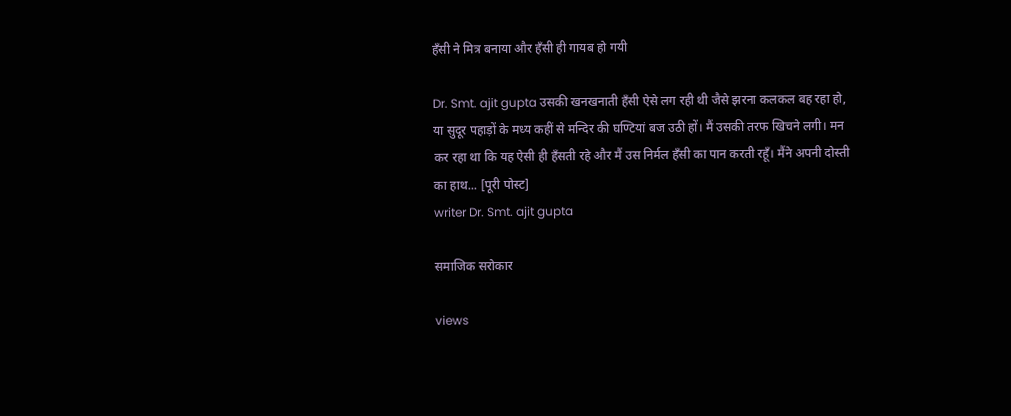हँसी ने मित्र बनाया और हँसी ही गायब हो गयी

Dr. Smt. ajit gupta उसकी खनखनाती हँसी ऐसे लग रही थी जैसे झरना कलकल बह रहा हो, या सुदूर पहाड़ों के मध्‍य कहीं से मन्दिर की घण्टियां बज उठी हों। मैं उसकी तरफ खिचने लगी। मन कर रहा था कि यह ऐसी ही हँसती रहे और मैं उस निर्मल हँसी का पान करती रहूँ। मैंने अपनी दोस्‍ती का हाथ... [पूरी पोस्ट]
writer Dr. Smt. ajit gupta

समाजिक सरोकार

views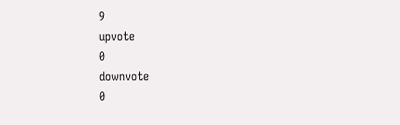9
upvote
0
downvote
0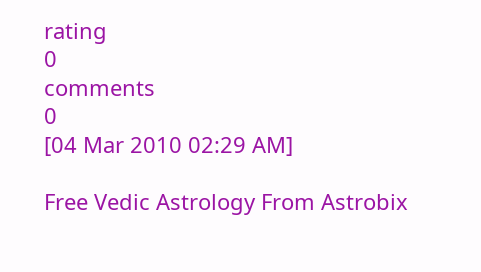rating
0
comments
0
[04 Mar 2010 02:29 AM]

Free Vedic Astrology From Astrobix